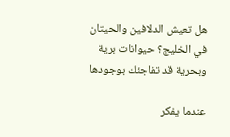هل تعيش الدلافين والحيتان في الخليج؟ حيوانات برية وبحرية قد تفاجئك بوجودها

عندما يفكر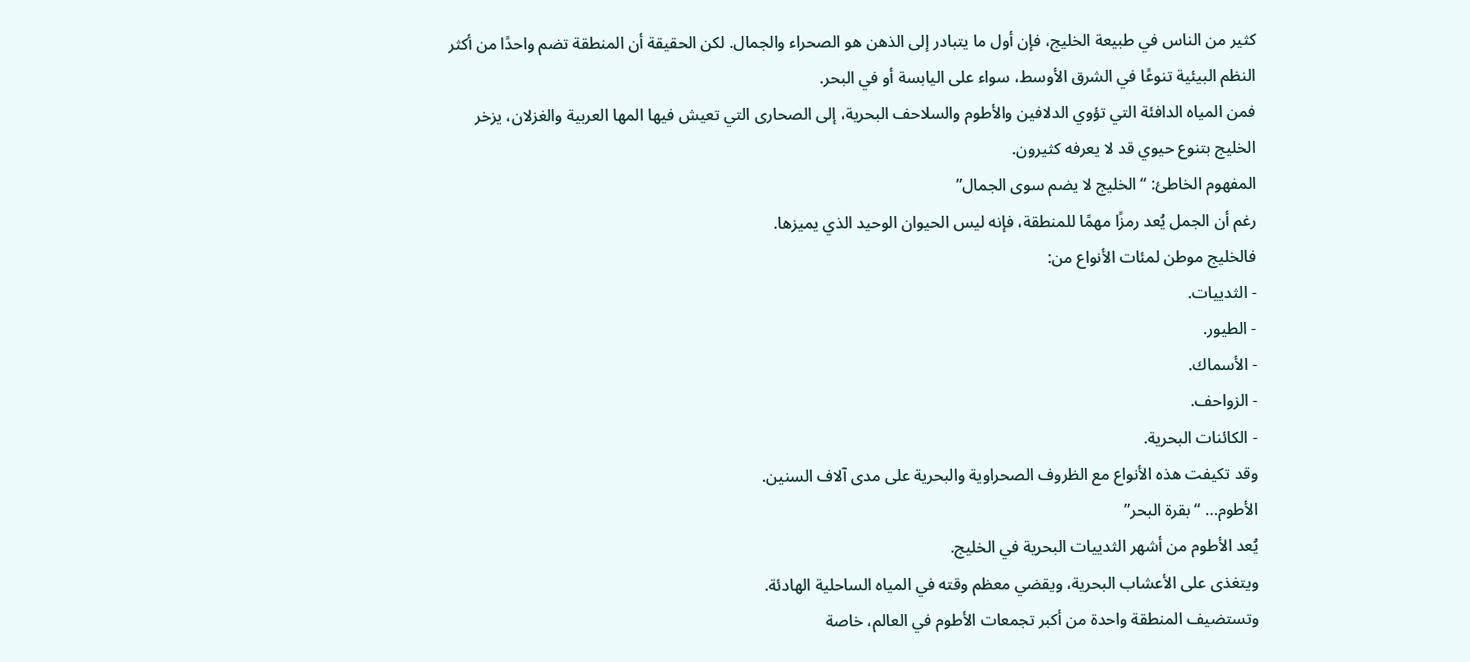كثير من الناس في طبيعة الخليج، فإن أول ما يتبادر إلى الذهن هو الصحراء والجمال. لكن الحقيقة أن المنطقة تضم واحدًا من أكثر النظم البيئية تنوعًا في الشرق الأوسط، سواء على اليابسة أو في البحر.
فمن المياه الدافئة التي تؤوي الدلافين والأطوم والسلاحف البحرية، إلى الصحارى التي تعيش فيها المها العربية والغزلان، يزخر الخليج بتنوع حيوي قد لا يعرفه كثيرون.
المفهوم الخاطئ: “الخليج لا يضم سوى الجمال”
رغم أن الجمل يُعد رمزًا مهمًا للمنطقة، فإنه ليس الحيوان الوحيد الذي يميزها.
فالخليج موطن لمئات الأنواع من:
- الثدييات.
- الطيور.
- الأسماك.
- الزواحف.
- الكائنات البحرية.
وقد تكيفت هذه الأنواع مع الظروف الصحراوية والبحرية على مدى آلاف السنين.
الأطوم… “بقرة البحر”
يُعد الأطوم من أشهر الثدييات البحرية في الخليج.
ويتغذى على الأعشاب البحرية، ويقضي معظم وقته في المياه الساحلية الهادئة.
وتستضيف المنطقة واحدة من أكبر تجمعات الأطوم في العالم، خاصة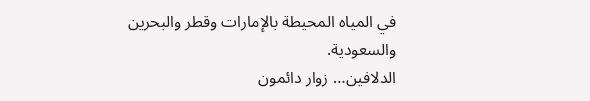في المياه المحيطة بالإمارات وقطر والبحرين والسعودية.
الدلافين… زوار دائمون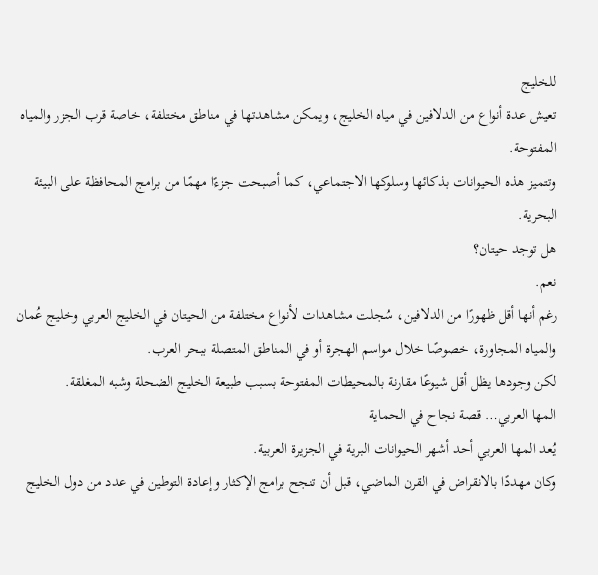للخليج
تعيش عدة أنواع من الدلافين في مياه الخليج، ويمكن مشاهدتها في مناطق مختلفة، خاصة قرب الجزر والمياه المفتوحة.
وتتميز هذه الحيوانات بذكائها وسلوكها الاجتماعي، كما أصبحت جزءًا مهمًا من برامج المحافظة على البيئة البحرية.
هل توجد حيتان؟
نعم.
رغم أنها أقل ظهورًا من الدلافين، سُجلت مشاهدات لأنواع مختلفة من الحيتان في الخليج العربي وخليج عُمان والمياه المجاورة، خصوصًا خلال مواسم الهجرة أو في المناطق المتصلة ببحر العرب.
لكن وجودها يظل أقل شيوعًا مقارنة بالمحيطات المفتوحة بسبب طبيعة الخليج الضحلة وشبه المغلقة.
المها العربي… قصة نجاح في الحماية
يُعد المها العربي أحد أشهر الحيوانات البرية في الجزيرة العربية.
وكان مهددًا بالانقراض في القرن الماضي، قبل أن تنجح برامج الإكثار وإعادة التوطين في عدد من دول الخليج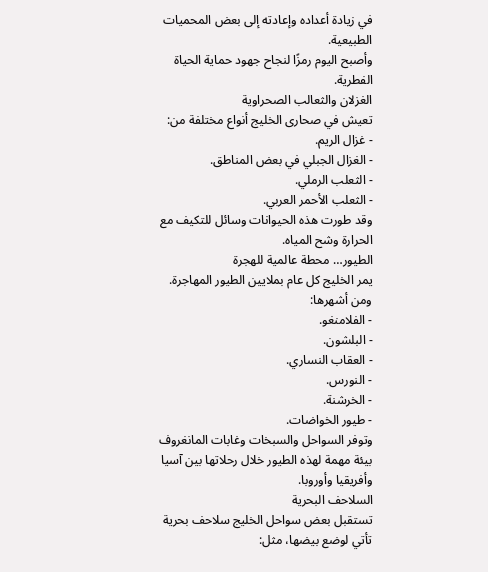في زيادة أعداده وإعادته إلى بعض المحميات الطبيعية.
وأصبح اليوم رمزًا لنجاح جهود حماية الحياة الفطرية.
الغزلان والثعالب الصحراوية
تعيش في صحارى الخليج أنواع مختلفة من:
- غزال الريم.
- الغزال الجبلي في بعض المناطق.
- الثعلب الرملي.
- الثعلب الأحمر العربي.
وقد طورت هذه الحيوانات وسائل للتكيف مع الحرارة وشح المياه.
الطيور… محطة عالمية للهجرة
يمر الخليج كل عام بملايين الطيور المهاجرة.
ومن أشهرها:
- الفلامنغو.
- البلشون.
- العقاب النساري.
- النورس.
- الخرشنة.
- طيور الخواضات.
وتوفر السواحل والسبخات وغابات المانغروف بيئة مهمة لهذه الطيور خلال رحلاتها بين آسيا وأفريقيا وأوروبا.
السلاحف البحرية
تستقبل بعض سواحل الخليج سلاحف بحرية تأتي لوضع بيضها، مثل: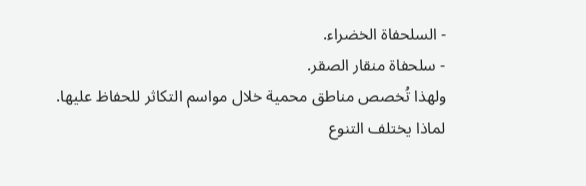- السلحفاة الخضراء.
- سلحفاة منقار الصقر.
ولهذا تُخصص مناطق محمية خلال مواسم التكاثر للحفاظ عليها.
لماذا يختلف التنوع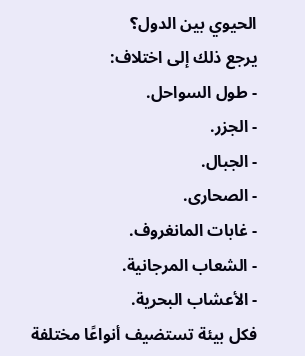الحيوي بين الدول؟
يرجع ذلك إلى اختلاف:
- طول السواحل.
- الجزر.
- الجبال.
- الصحارى.
- غابات المانغروف.
- الشعاب المرجانية.
- الأعشاب البحرية.
فكل بيئة تستضيف أنواعًا مختلفة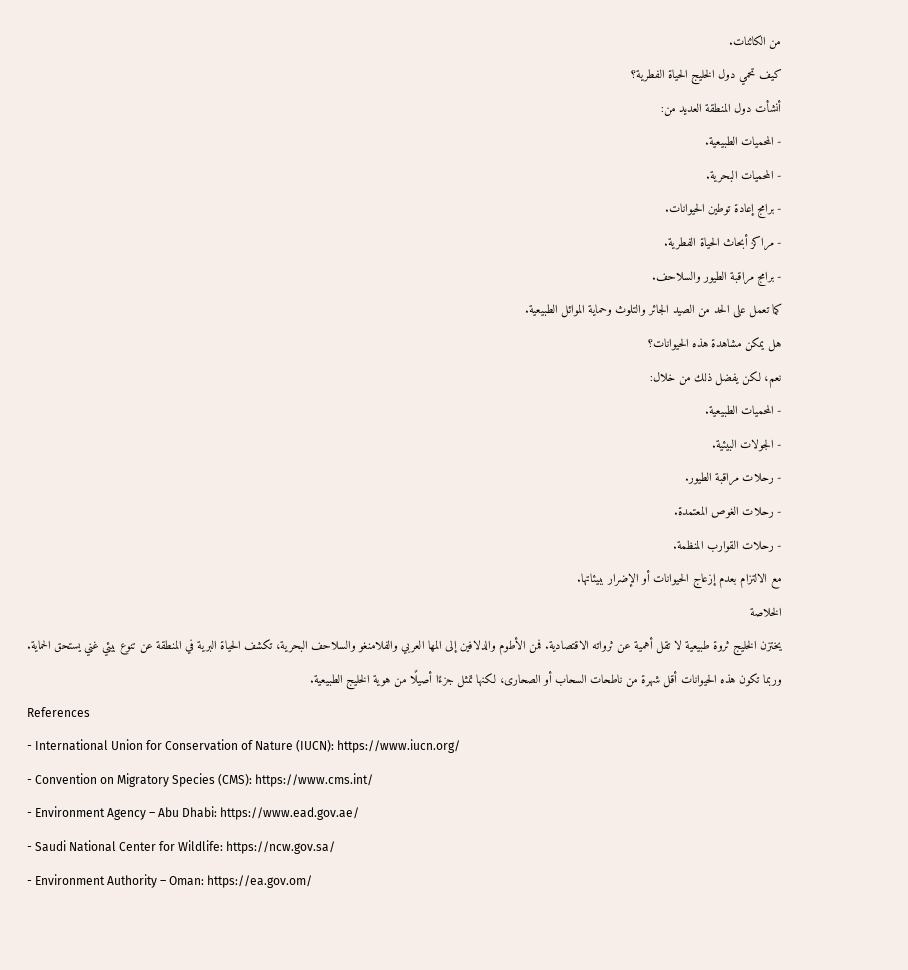من الكائنات.
كيف تحمي دول الخليج الحياة الفطرية؟
أنشأت دول المنطقة العديد من:
- المحميات الطبيعية.
- المحميات البحرية.
- برامج إعادة توطين الحيوانات.
- مراكز أبحاث الحياة الفطرية.
- برامج مراقبة الطيور والسلاحف.
كما تعمل على الحد من الصيد الجائر والتلوث وحماية الموائل الطبيعية.
هل يمكن مشاهدة هذه الحيوانات؟
نعم، لكن يفضل ذلك من خلال:
- المحميات الطبيعية.
- الجولات البيئية.
- رحلات مراقبة الطيور.
- رحلات الغوص المعتمدة.
- رحلات القوارب المنظمة.
مع الالتزام بعدم إزعاج الحيوانات أو الإضرار ببيئاتها.
الخلاصة
يختزن الخليج ثروة طبيعية لا تقل أهمية عن ثرواته الاقتصادية. فمن الأطوم والدلافين إلى المها العربي والفلامنغو والسلاحف البحرية، تكشف الحياة البرية في المنطقة عن تنوع بيئي غني يستحق الحماية.
وربما تكون هذه الحيوانات أقل شهرة من ناطحات السحاب أو الصحارى، لكنها تمثل جزءًا أصيلًا من هوية الخليج الطبيعية.
References
- International Union for Conservation of Nature (IUCN): https://www.iucn.org/
- Convention on Migratory Species (CMS): https://www.cms.int/
- Environment Agency – Abu Dhabi: https://www.ead.gov.ae/
- Saudi National Center for Wildlife: https://ncw.gov.sa/
- Environment Authority – Oman: https://ea.gov.om/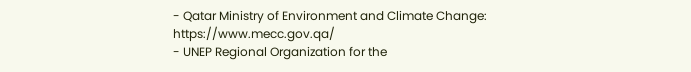- Qatar Ministry of Environment and Climate Change: https://www.mecc.gov.qa/
- UNEP Regional Organization for the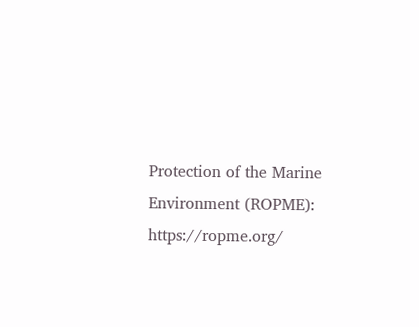Protection of the Marine Environment (ROPME): https://ropme.org/